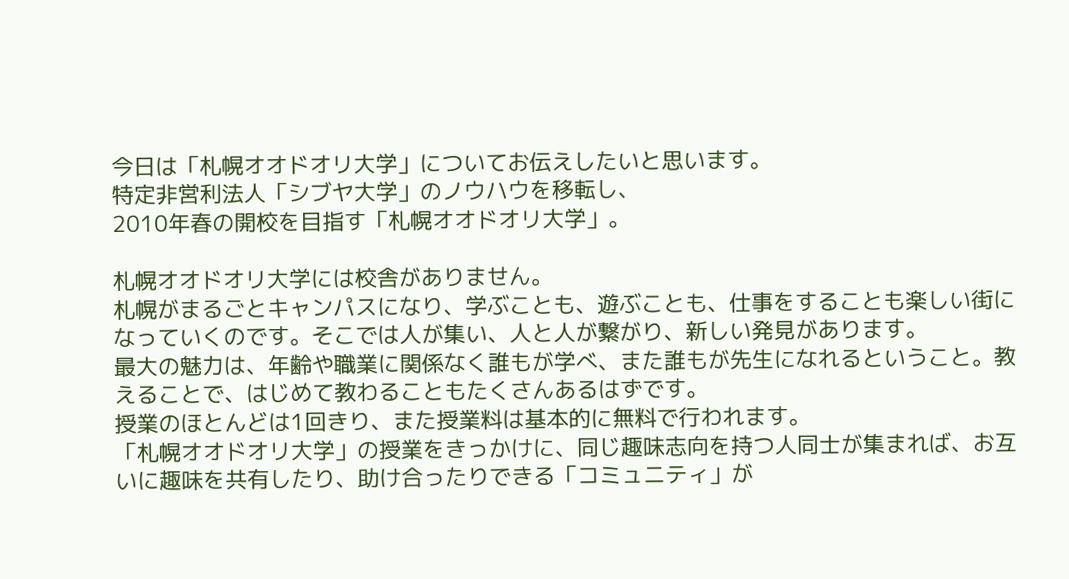今日は「札幌オオドオリ大学」についてお伝えしたいと思います。
特定非営利法人「シブヤ大学」のノウハウを移転し、
2010年春の開校を目指す「札幌オオドオリ大学」。

札幌オオドオリ大学には校舎がありません。
札幌がまるごとキャンパスになり、学ぶことも、遊ぶことも、仕事をすることも楽しい街になっていくのです。そこでは人が集い、人と人が繋がり、新しい発見があります。
最大の魅力は、年齢や職業に関係なく誰もが学べ、また誰もが先生になれるということ。教えることで、はじめて教わることもたくさんあるはずです。
授業のほとんどは1回きり、また授業料は基本的に無料で行われます。
「札幌オオドオリ大学」の授業をきっかけに、同じ趣味志向を持つ人同士が集まれば、お互いに趣味を共有したり、助け合ったりできる「コミュニティ」が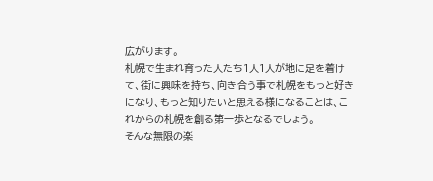広がります。
札幌で生まれ育った人たち1人1人が地に足を着けて、街に興味を持ち、向き合う事で札幌をもっと好きになり、もっと知りたいと思える様になることは、これからの札幌を創る第一歩となるでしょう。
そんな無限の楽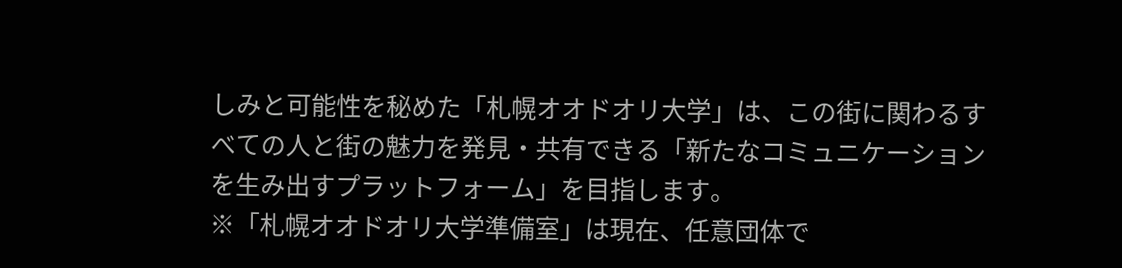しみと可能性を秘めた「札幌オオドオリ大学」は、この街に関わるすべての人と街の魅力を発見・共有できる「新たなコミュニケーションを生み出すプラットフォーム」を目指します。
※「札幌オオドオリ大学準備室」は現在、任意団体で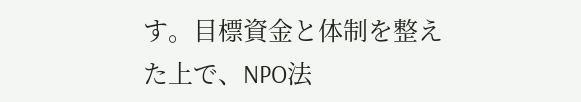す。目標資金と体制を整えた上で、NPO法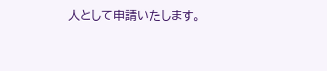人として申請いたします。